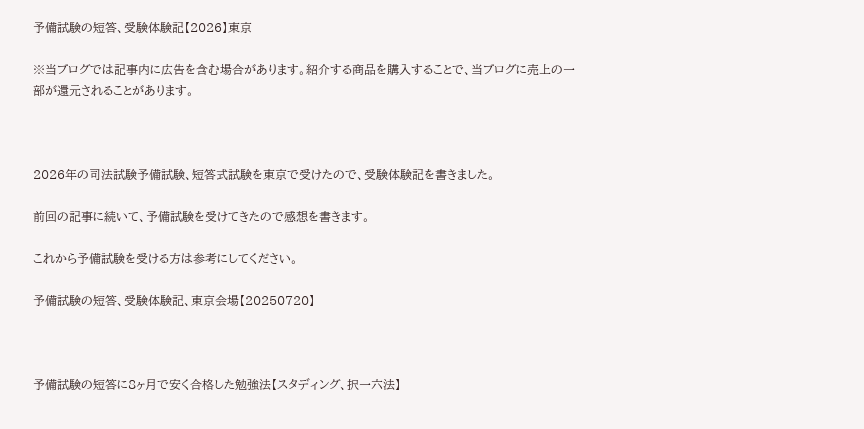予備試験の短答、受験体験記【2026】東京

※当ブログでは記事内に広告を含む場合があります。紹介する商品を購入することで、当ブログに売上の一部が還元されることがあります。



2026年の司法試験予備試験、短答式試験を東京で受けたので、受験体験記を書きました。

前回の記事に続いて、予備試験を受けてきたので感想を書きます。

これから予備試験を受ける方は参考にしてください。

予備試験の短答、受験体験記、東京会場【20250720】



予備試験の短答に8ヶ月で安く合格した勉強法【スタディング、択一六法】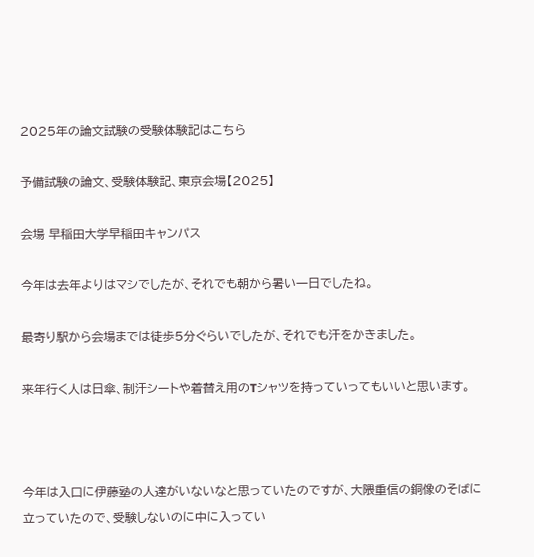2025年の論文試験の受験体験記はこちら

予備試験の論文、受験体験記、東京会場【2025】

会場 早稲田大学早稲田キャンパス

今年は去年よりはマシでしたが、それでも朝から暑い一日でしたね。

最寄り駅から会場までは徒歩5分ぐらいでしたが、それでも汗をかきました。

来年行く人は日傘、制汗シートや着替え用のTシャツを持っていってもいいと思います。



今年は入口に伊藤塾の人達がいないなと思っていたのですが、大隈重信の銅像のそばに立っていたので、受験しないのに中に入ってい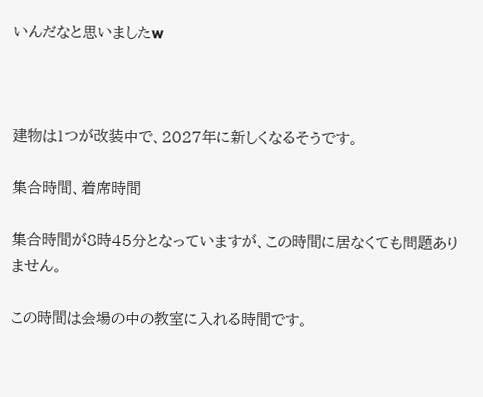いんだなと思いましたw



建物は1つが改装中で、2027年に新しくなるそうです。

集合時間、着席時間

集合時間が8時45分となっていますが、この時間に居なくても問題ありません。

この時間は会場の中の教室に入れる時間です。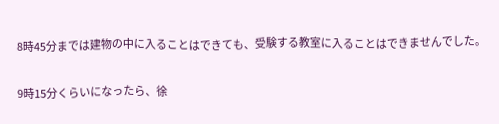8時45分までは建物の中に入ることはできても、受験する教室に入ることはできませんでした。

9時15分くらいになったら、徐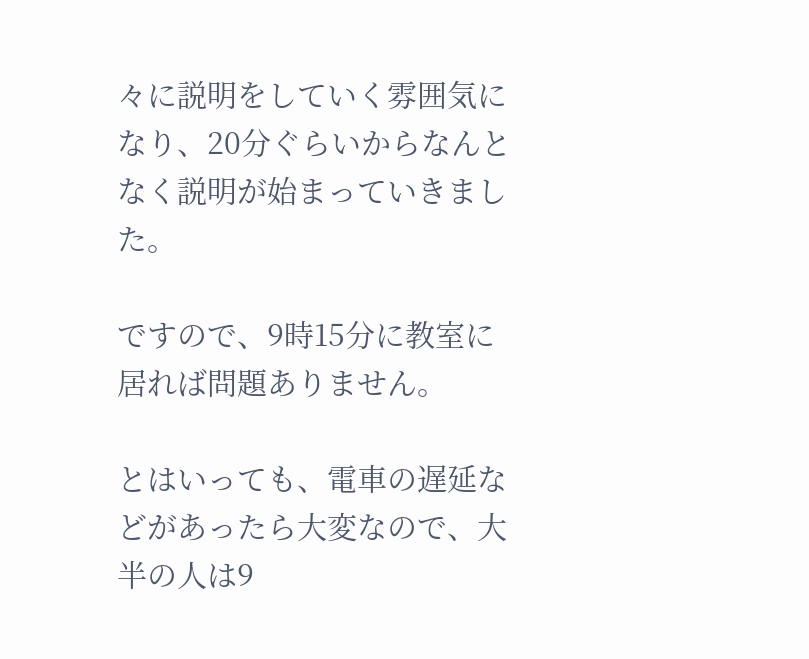々に説明をしていく雰囲気になり、20分ぐらいからなんとなく説明が始まっていきました。

ですので、9時15分に教室に居れば問題ありません。

とはいっても、電車の遅延などがあったら大変なので、大半の人は9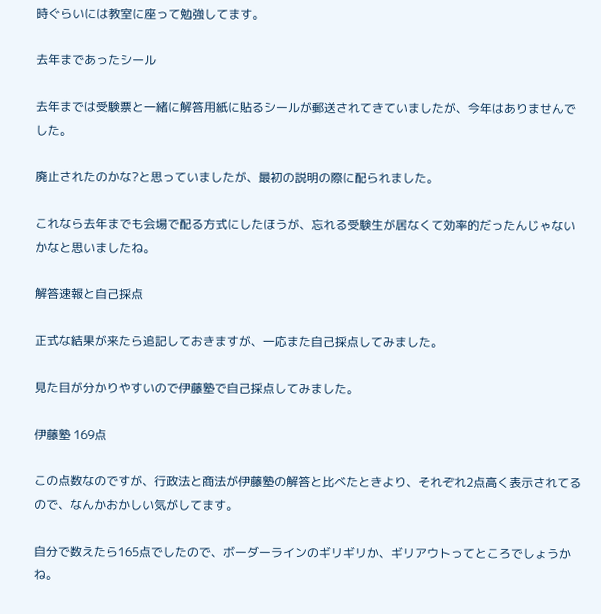時ぐらいには教室に座って勉強してます。

去年まであったシール

去年までは受験票と一緒に解答用紙に貼るシールが郵送されてきていましたが、今年はありませんでした。

廃止されたのかな?と思っていましたが、最初の説明の際に配られました。

これなら去年までも会場で配る方式にしたほうが、忘れる受験生が居なくて効率的だったんじゃないかなと思いましたね。

解答速報と自己採点

正式な結果が来たら追記しておきますが、一応また自己採点してみました。

見た目が分かりやすいので伊藤塾で自己採点してみました。

伊藤塾 169点

この点数なのですが、行政法と商法が伊藤塾の解答と比べたときより、それぞれ2点高く表示されてるので、なんかおかしい気がしてます。

自分で数えたら165点でしたので、ボーダーラインのギリギリか、ギリアウトってところでしょうかね。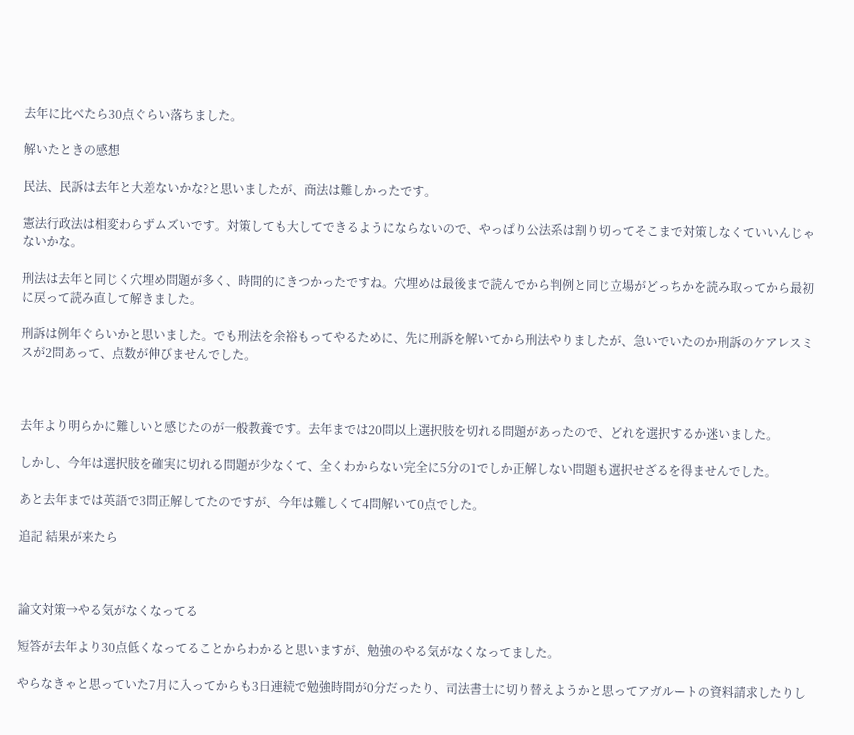去年に比べたら30点ぐらい落ちました。

解いたときの感想

民法、民訴は去年と大差ないかな?と思いましたが、商法は難しかったです。

憲法行政法は相変わらずムズいです。対策しても大してできるようにならないので、やっぱり公法系は割り切ってそこまで対策しなくていいんじゃないかな。

刑法は去年と同じく穴埋め問題が多く、時間的にきつかったですね。穴埋めは最後まで読んでから判例と同じ立場がどっちかを読み取ってから最初に戻って読み直して解きました。

刑訴は例年ぐらいかと思いました。でも刑法を余裕もってやるために、先に刑訴を解いてから刑法やりましたが、急いでいたのか刑訴のケアレスミスが2問あって、点数が伸びませんでした。



去年より明らかに難しいと感じたのが一般教養です。去年までは20問以上選択肢を切れる問題があったので、どれを選択するか迷いました。

しかし、今年は選択肢を確実に切れる問題が少なくて、全くわからない完全に5分の1でしか正解しない問題も選択せざるを得ませんでした。

あと去年までは英語で3問正解してたのですが、今年は難しくて4問解いて0点でした。

追記 結果が来たら



論文対策→やる気がなくなってる

短答が去年より30点低くなってることからわかると思いますが、勉強のやる気がなくなってました。

やらなきゃと思っていた7月に入ってからも3日連続で勉強時間が0分だったり、司法書士に切り替えようかと思ってアガルートの資料請求したりし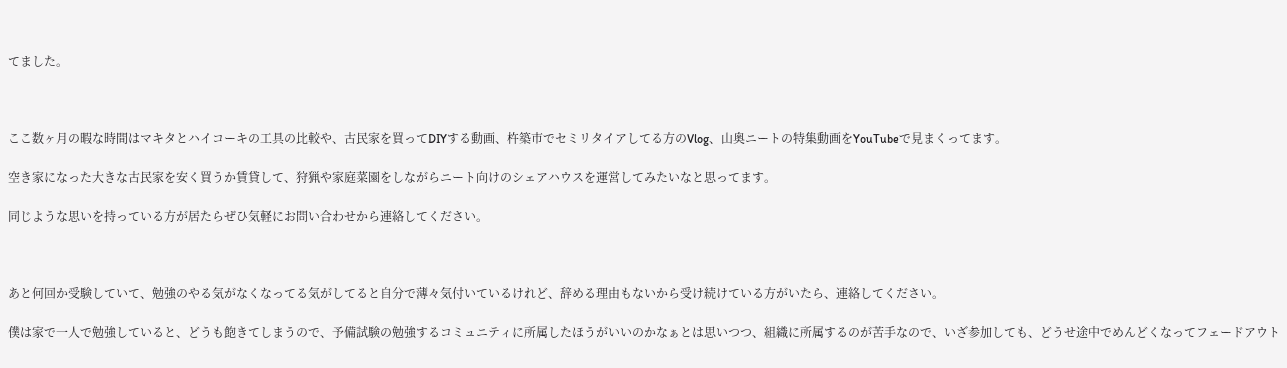てました。



ここ数ヶ月の暇な時間はマキタとハイコーキの工具の比較や、古民家を買ってDIYする動画、杵築市でセミリタイアしてる方のVlog、山奥ニートの特集動画をYouTubeで見まくってます。

空き家になった大きな古民家を安く買うか賃貸して、狩猟や家庭菜園をしながらニート向けのシェアハウスを運営してみたいなと思ってます。

同じような思いを持っている方が居たらぜひ気軽にお問い合わせから連絡してください。



あと何回か受験していて、勉強のやる気がなくなってる気がしてると自分で薄々気付いているけれど、辞める理由もないから受け続けている方がいたら、連絡してください。

僕は家で一人で勉強していると、どうも飽きてしまうので、予備試験の勉強するコミュニティに所属したほうがいいのかなぁとは思いつつ、組織に所属するのが苦手なので、いざ参加しても、どうせ途中でめんどくなってフェードアウト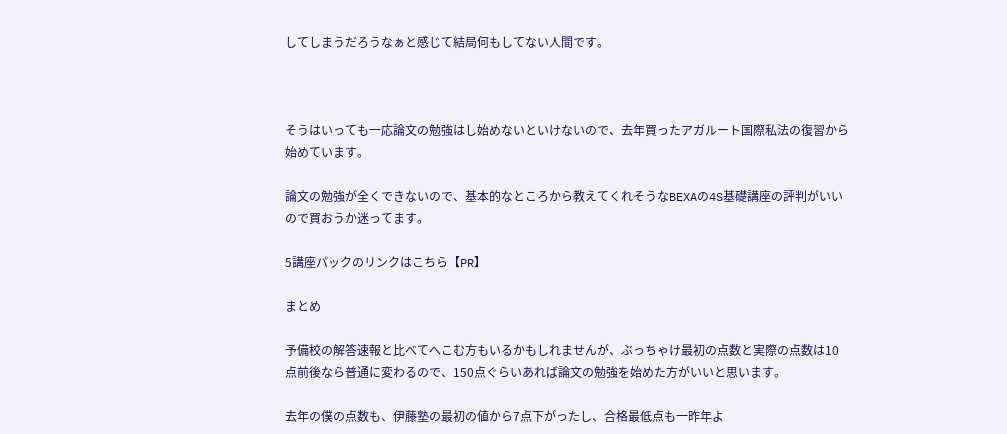してしまうだろうなぁと感じて結局何もしてない人間です。



そうはいっても一応論文の勉強はし始めないといけないので、去年買ったアガルート国際私法の復習から始めています。

論文の勉強が全くできないので、基本的なところから教えてくれそうなBEXAの4S基礎講座の評判がいいので買おうか迷ってます。

5講座パックのリンクはこちら【PR】

まとめ

予備校の解答速報と比べてへこむ方もいるかもしれませんが、ぶっちゃけ最初の点数と実際の点数は10点前後なら普通に変わるので、150点ぐらいあれば論文の勉強を始めた方がいいと思います。

去年の僕の点数も、伊藤塾の最初の値から7点下がったし、合格最低点も一昨年よ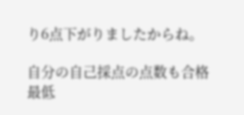り6点下がりましたからね。

自分の自己採点の点数も合格最低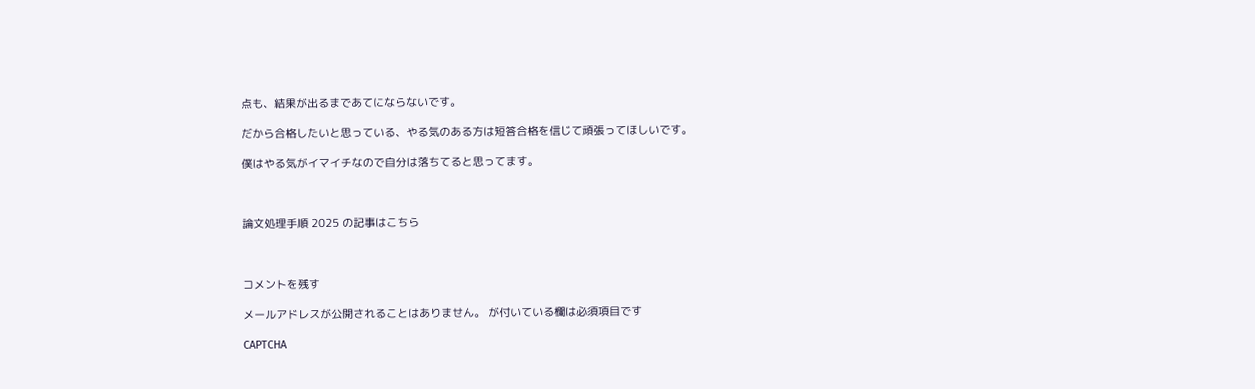点も、結果が出るまであてにならないです。

だから合格したいと思っている、やる気のある方は短答合格を信じて頑張ってほしいです。

僕はやる気がイマイチなので自分は落ちてると思ってます。



論文処理手順 2025 の記事はこちら



コメントを残す

メールアドレスが公開されることはありません。 が付いている欄は必須項目です

CAPTCHA